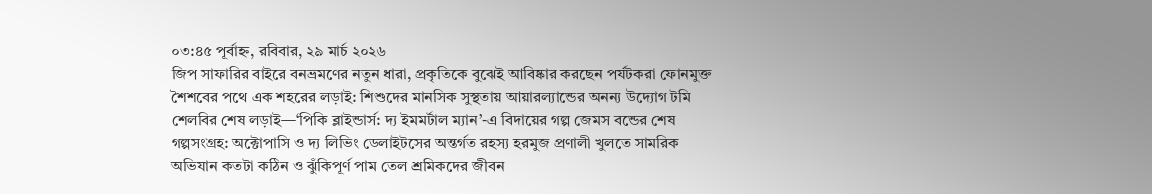০৩:৪৫ পূর্বাহ্ন, রবিবার, ২৯ মার্চ ২০২৬
জিপ সাফারির বাইরে বনভ্রমণের নতুন ধারা, প্রকৃতিকে বুঝেই আবিষ্কার করছেন পর্যটকরা ফোনমুক্ত শৈশবের পথে এক শহরের লড়াই: শিশুদের মানসিক সুস্থতায় আয়ারল্যান্ডের অনন্য উদ্যোগ টমি শেলবির শেষ লড়াই—‘পিকি ব্লাইন্ডার্স: দ্য ইমমর্টাল ম্যান’-এ বিদায়ের গল্প জেমস বন্ডের শেষ গল্পসংগ্রহ: অক্টোপাসি ও দ্য লিভিং ডেলাইটসের অন্তর্গত রহস্য হরমুজ প্রণালী খুলতে সামরিক অভিযান কতটা কঠিন ও ঝুঁকিপূর্ণ পাম তেল শ্রমিকদের জীবন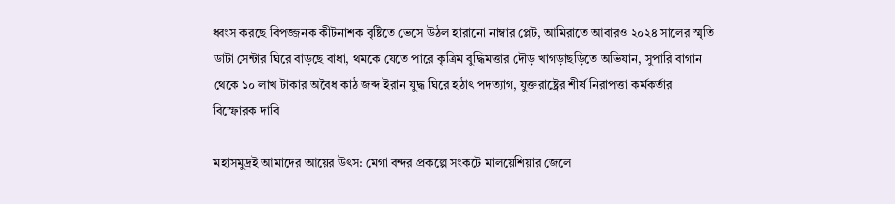ধ্বংস করছে বিপজ্জনক কীটনাশক বৃষ্টিতে ভেসে উঠল হারানো নাম্বার প্লেট, আমিরাতে আবারও ২০২৪ সালের স্মৃতি ডাটা সেন্টার ঘিরে বাড়ছে বাধা, থমকে যেতে পারে কৃত্রিম বুদ্ধিমত্তার দৌড় খাগড়াছড়িতে অভিযান, সুপারি বাগান থেকে ১০ লাখ টাকার অবৈধ কাঠ জব্দ ইরান যুদ্ধ ঘিরে হঠাৎ পদত্যাগ, যুক্তরাষ্ট্রের শীর্ষ নিরাপত্তা কর্মকর্তার বিস্ফোরক দাবি

মহাসমুদ্রই আমাদের আয়ের উৎস: মেগা বন্দর প্রকল্পে সংকটে মালয়েশিয়ার জেলে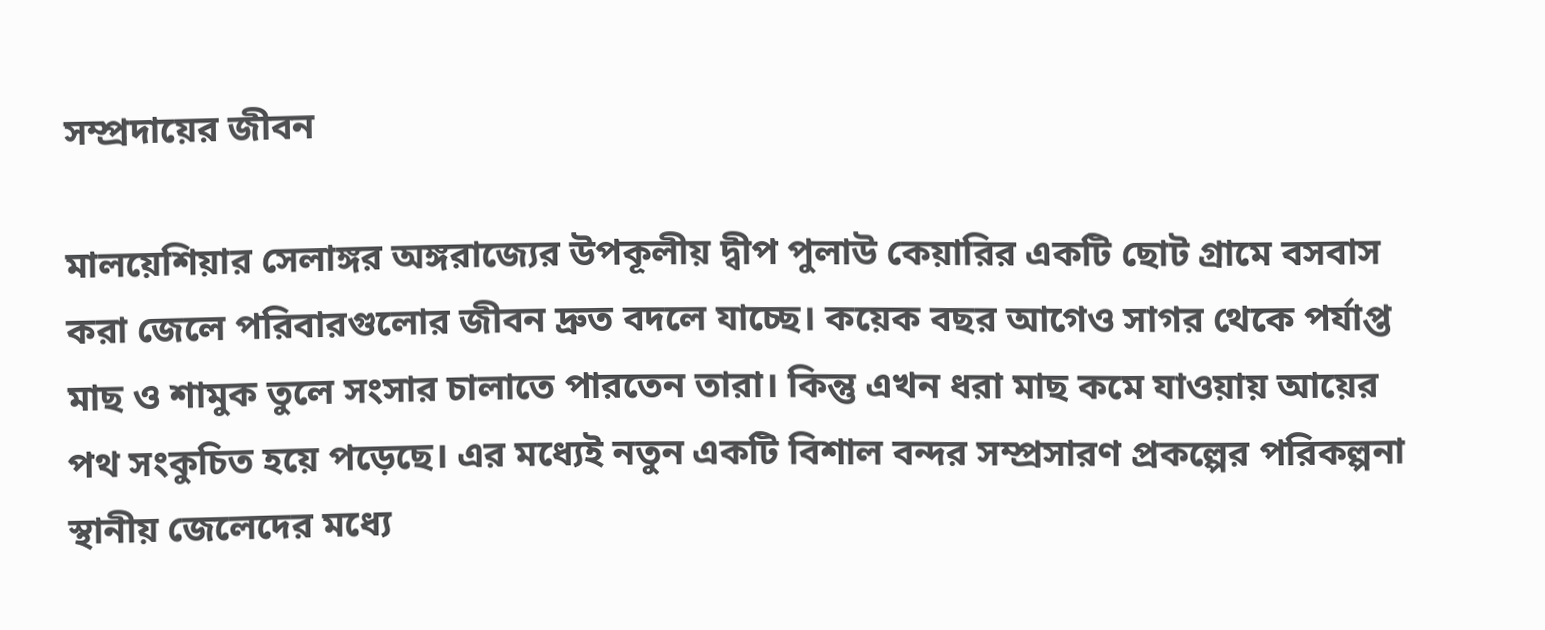সম্প্রদায়ের জীবন

মালয়েশিয়ার সেলাঙ্গর অঙ্গরাজ্যের উপকূলীয় দ্বীপ পুলাউ কেয়ারির একটি ছোট গ্রামে বসবাস করা জেলে পরিবারগুলোর জীবন দ্রুত বদলে যাচ্ছে। কয়েক বছর আগেও সাগর থেকে পর্যাপ্ত মাছ ও শামুক তুলে সংসার চালাতে পারতেন তারা। কিন্তু এখন ধরা মাছ কমে যাওয়ায় আয়ের পথ সংকুচিত হয়ে পড়েছে। এর মধ্যেই নতুন একটি বিশাল বন্দর সম্প্রসারণ প্রকল্পের পরিকল্পনা স্থানীয় জেলেদের মধ্যে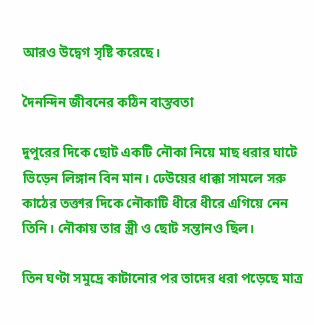আরও উদ্বেগ সৃষ্টি করেছে।

দৈনন্দিন জীবনের কঠিন বাস্তবতা

দুপুরের দিকে ছোট একটি নৌকা নিয়ে মাছ ধরার ঘাটে ভিড়েন লিঙ্গান বিন মান। ঢেউয়ের ধাক্কা সামলে সরু কাঠের তক্তার দিকে নৌকাটি ধীরে ধীরে এগিয়ে নেন তিনি। নৌকায় তার স্ত্রী ও ছোট সন্তানও ছিল।

তিন ঘণ্টা সমুদ্রে কাটানোর পর তাদের ধরা পড়েছে মাত্র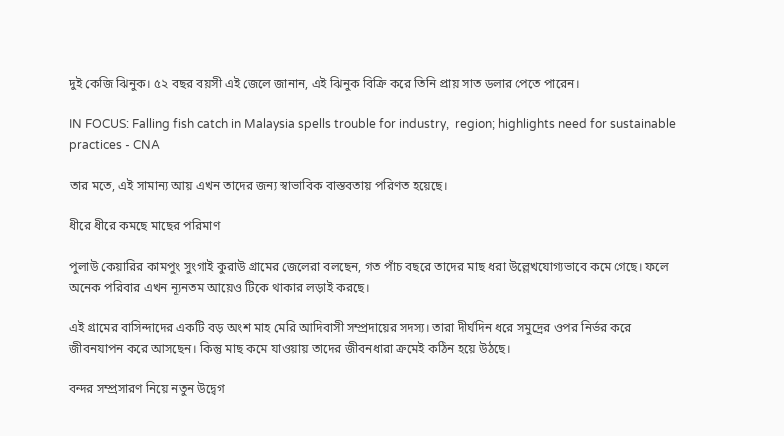দুই কেজি ঝিনুক। ৫২ বছর বয়সী এই জেলে জানান, এই ঝিনুক বিক্রি করে তিনি প্রায় সাত ডলার পেতে পারেন।

IN FOCUS: Falling fish catch in Malaysia spells trouble for industry,  region; highlights need for sustainable practices - CNA

তার মতে, এই সামান্য আয় এখন তাদের জন্য স্বাভাবিক বাস্তবতায় পরিণত হয়েছে।

ধীরে ধীরে কমছে মাছের পরিমাণ

পুলাউ কেয়ারির কামপুং সুংগাই কুরাউ গ্রামের জেলেরা বলছেন, গত পাঁচ বছরে তাদের মাছ ধরা উল্লেখযোগ্যভাবে কমে গেছে। ফলে অনেক পরিবার এখন ন্যূনতম আয়েও টিকে থাকার লড়াই করছে।

এই গ্রামের বাসিন্দাদের একটি বড় অংশ মাহ মেরি আদিবাসী সম্প্রদায়ের সদস্য। তারা দীর্ঘদিন ধরে সমুদ্রের ওপর নির্ভর করে জীবনযাপন করে আসছেন। কিন্তু মাছ কমে যাওয়ায় তাদের জীবনধারা ক্রমেই কঠিন হয়ে উঠছে।

বন্দর সম্প্রসারণ নিয়ে নতুন উদ্বেগ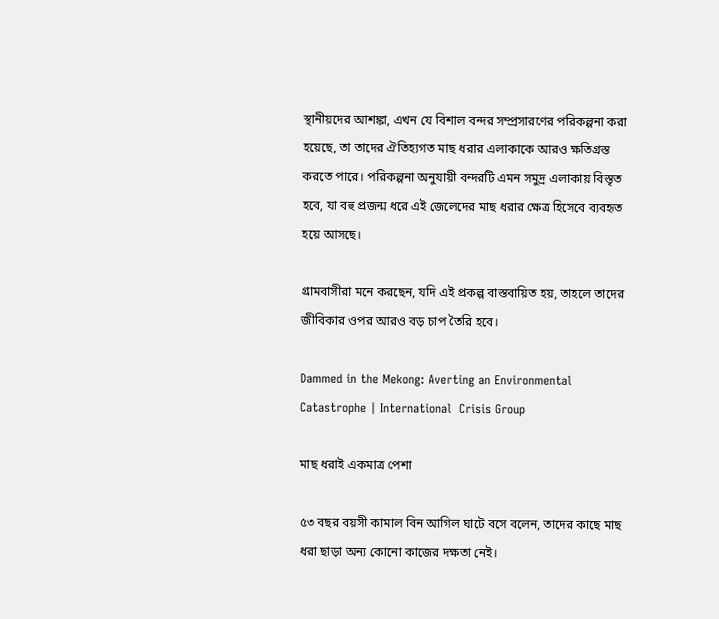স্থানীয়দের আশঙ্কা, এখন যে বিশাল বন্দর সম্প্রসারণের পরিকল্পনা করা হয়েছে, তা তাদের ঐতিহ্যগত মাছ ধরার এলাকাকে আরও ক্ষতিগ্রস্ত করতে পারে। পরিকল্পনা অনুযায়ী বন্দরটি এমন সমুদ্র এলাকায় বিস্তৃত হবে, যা বহু প্রজন্ম ধরে এই জেলেদের মাছ ধরার ক্ষেত্র হিসেবে ব্যবহৃত হয়ে আসছে।

গ্রামবাসীরা মনে করছেন, যদি এই প্রকল্প বাস্তবায়িত হয়, তাহলে তাদের জীবিকার ওপর আরও বড় চাপ তৈরি হবে।

Dammed in the Mekong: Averting an Environmental Catastrophe | International  Crisis Group

মাছ ধরাই একমাত্র পেশা

৫৩ বছর বয়সী কামাল বিন আগিল ঘাটে বসে বলেন, তাদের কাছে মাছ ধরা ছাড়া অন্য কোনো কাজের দক্ষতা নেই।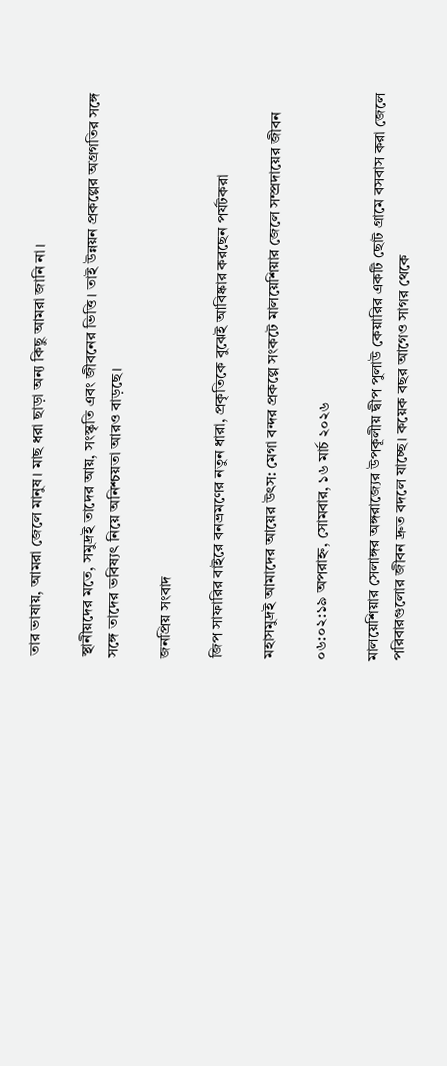তার ভাষায়, আমরা জেলে মানুষ। মাছ ধরা ছাড়া অন্য কিছু আমরা জানি না।

স্থানীয়দের মতে, সমুদ্রই তাদের আয়, সংস্কৃতি এবং জীবনের ভিত্তি। তাই উন্নয়ন প্রকল্পের অগ্রগতির সঙ্গে সঙ্গে তাদের ভবিষ্যৎ নিয়ে অনিশ্চয়তা আরও বাড়ছে।

জনপ্রিয় সংবাদ

জিপ সাফারির বাইরে বনভ্রমণের নতুন ধারা, প্রকৃতিকে বুঝেই আবিষ্কার করছেন পর্যটকরা

মহাসমুদ্রই আমাদের আয়ের উৎস: মেগা বন্দর প্রকল্পে সংকটে মালয়েশিয়ার জেলে সম্প্রদায়ের জীবন

০৬:০২:১৯ অপরাহ্ন, সোমবার, ১৬ মার্চ ২০২৬

মালয়েশিয়ার সেলাঙ্গর অঙ্গরাজ্যের উপকূলীয় দ্বীপ পুলাউ কেয়ারির একটি ছোট গ্রামে বসবাস করা জেলে পরিবারগুলোর জীবন দ্রুত বদলে যাচ্ছে। কয়েক বছর আগেও সাগর থেকে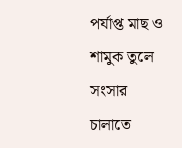পর্যাপ্ত মাছ ও শামুক তুলে সংসার চালাতে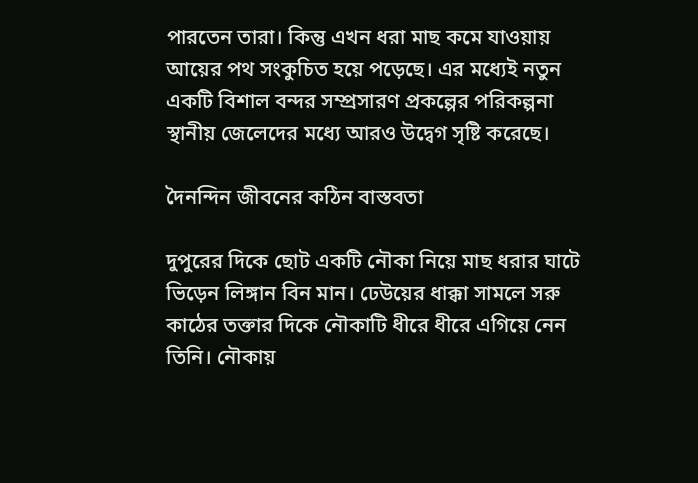পারতেন তারা। কিন্তু এখন ধরা মাছ কমে যাওয়ায় আয়ের পথ সংকুচিত হয়ে পড়েছে। এর মধ্যেই নতুন একটি বিশাল বন্দর সম্প্রসারণ প্রকল্পের পরিকল্পনা স্থানীয় জেলেদের মধ্যে আরও উদ্বেগ সৃষ্টি করেছে।

দৈনন্দিন জীবনের কঠিন বাস্তবতা

দুপুরের দিকে ছোট একটি নৌকা নিয়ে মাছ ধরার ঘাটে ভিড়েন লিঙ্গান বিন মান। ঢেউয়ের ধাক্কা সামলে সরু কাঠের তক্তার দিকে নৌকাটি ধীরে ধীরে এগিয়ে নেন তিনি। নৌকায়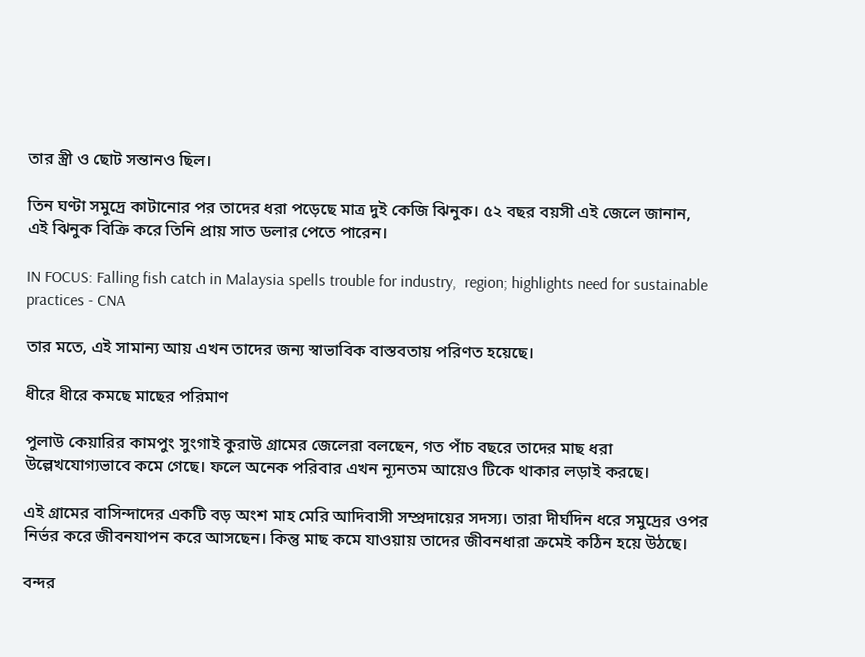তার স্ত্রী ও ছোট সন্তানও ছিল।

তিন ঘণ্টা সমুদ্রে কাটানোর পর তাদের ধরা পড়েছে মাত্র দুই কেজি ঝিনুক। ৫২ বছর বয়সী এই জেলে জানান, এই ঝিনুক বিক্রি করে তিনি প্রায় সাত ডলার পেতে পারেন।

IN FOCUS: Falling fish catch in Malaysia spells trouble for industry,  region; highlights need for sustainable practices - CNA

তার মতে, এই সামান্য আয় এখন তাদের জন্য স্বাভাবিক বাস্তবতায় পরিণত হয়েছে।

ধীরে ধীরে কমছে মাছের পরিমাণ

পুলাউ কেয়ারির কামপুং সুংগাই কুরাউ গ্রামের জেলেরা বলছেন, গত পাঁচ বছরে তাদের মাছ ধরা উল্লেখযোগ্যভাবে কমে গেছে। ফলে অনেক পরিবার এখন ন্যূনতম আয়েও টিকে থাকার লড়াই করছে।

এই গ্রামের বাসিন্দাদের একটি বড় অংশ মাহ মেরি আদিবাসী সম্প্রদায়ের সদস্য। তারা দীর্ঘদিন ধরে সমুদ্রের ওপর নির্ভর করে জীবনযাপন করে আসছেন। কিন্তু মাছ কমে যাওয়ায় তাদের জীবনধারা ক্রমেই কঠিন হয়ে উঠছে।

বন্দর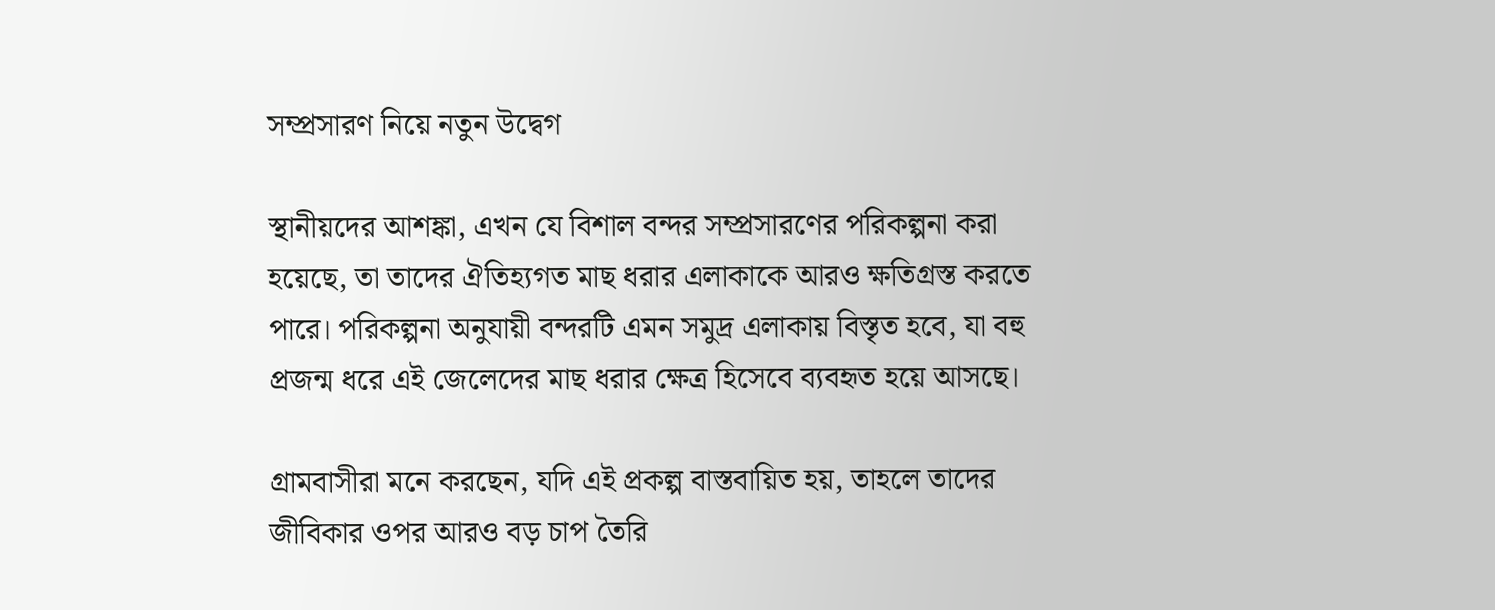সম্প্রসারণ নিয়ে নতুন উদ্বেগ

স্থানীয়দের আশঙ্কা, এখন যে বিশাল বন্দর সম্প্রসারণের পরিকল্পনা করা হয়েছে, তা তাদের ঐতিহ্যগত মাছ ধরার এলাকাকে আরও ক্ষতিগ্রস্ত করতে পারে। পরিকল্পনা অনুযায়ী বন্দরটি এমন সমুদ্র এলাকায় বিস্তৃত হবে, যা বহু প্রজন্ম ধরে এই জেলেদের মাছ ধরার ক্ষেত্র হিসেবে ব্যবহৃত হয়ে আসছে।

গ্রামবাসীরা মনে করছেন, যদি এই প্রকল্প বাস্তবায়িত হয়, তাহলে তাদের জীবিকার ওপর আরও বড় চাপ তৈরি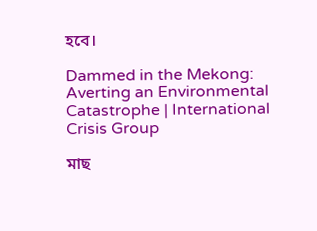হবে।

Dammed in the Mekong: Averting an Environmental Catastrophe | International  Crisis Group

মাছ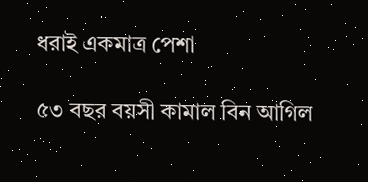ধরাই একমাত্র পেশা

৫৩ বছর বয়সী কামাল বিন আগিল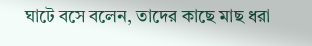ঘাটে বসে বলেন, তাদের কাছে মাছ ধরা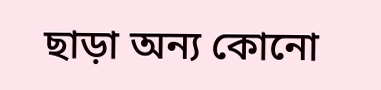ছাড়া অন্য কোনো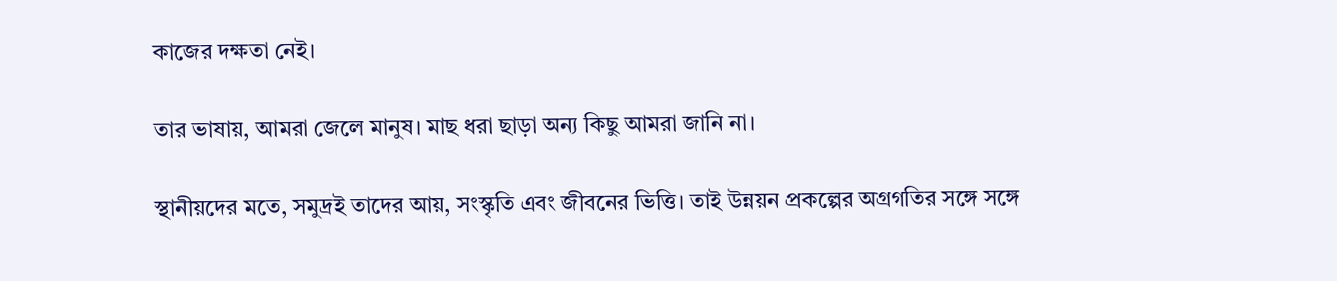কাজের দক্ষতা নেই।

তার ভাষায়, আমরা জেলে মানুষ। মাছ ধরা ছাড়া অন্য কিছু আমরা জানি না।

স্থানীয়দের মতে, সমুদ্রই তাদের আয়, সংস্কৃতি এবং জীবনের ভিত্তি। তাই উন্নয়ন প্রকল্পের অগ্রগতির সঙ্গে সঙ্গে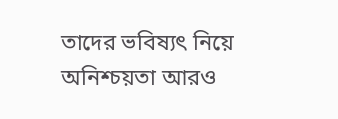তাদের ভবিষ্যৎ নিয়ে অনিশ্চয়তা আরও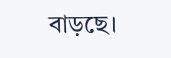বাড়ছে।